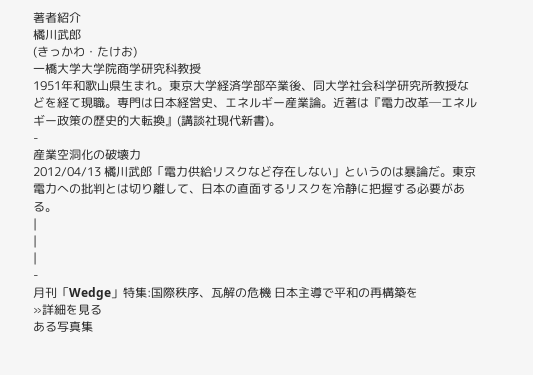著者紹介
橘川武郎
(きっかわ・たけお)
一橋大学大学院商学研究科教授
1951年和歌山県生まれ。東京大学経済学部卒業後、同大学社会科学研究所教授などを経て現職。専門は日本経営史、エネルギー産業論。近著は『電力改革─エネルギー政策の歴史的大転換』(講談社現代新書)。
-
産業空洞化の破壊力
2012/04/13 橘川武郎「電力供給リスクなど存在しない」というのは暴論だ。東京電力への批判とは切り離して、日本の直面するリスクを冷静に把握する必要がある。
|
|
|
-
月刊「Wedge」特集:国際秩序、瓦解の危機 日本主導で平和の再構築を
»詳細を見る
ある写真集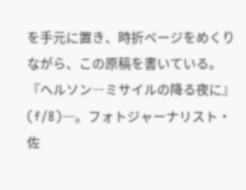を手元に置き、時折ページをめくりながら、この原稿を書いている。『ヘルソン―ミサイルの降る夜に』(f/8)─。フォトジャーナリスト・佐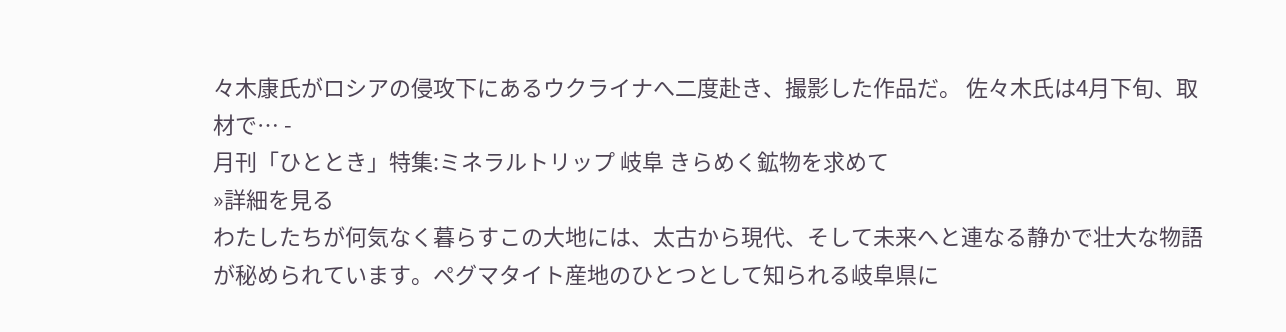々木康氏がロシアの侵攻下にあるウクライナへ二度赴き、撮影した作品だ。 佐々木氏は4月下旬、取材で… -
月刊「ひととき」特集:ミネラルトリップ 岐阜 きらめく鉱物を求めて
»詳細を見る
わたしたちが何気なく暮らすこの大地には、太古から現代、そして未来へと連なる静かで壮大な物語が秘められています。ペグマタイト産地のひとつとして知られる岐阜県に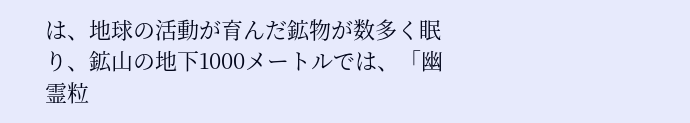は、地球の活動が育んだ鉱物が数多く眠り、鉱山の地下1000メートルでは、「幽霊粒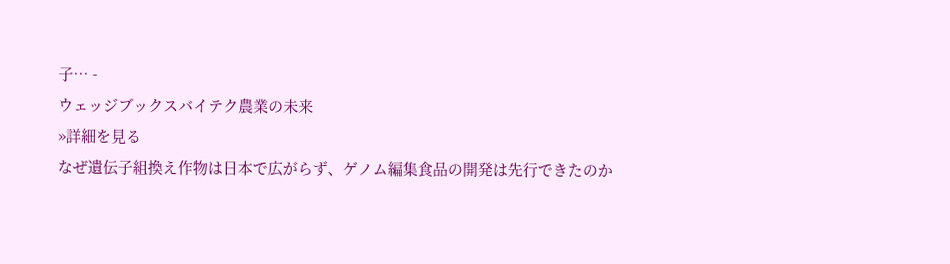子… -
ウェッジブックスバイテク農業の未来
»詳細を見る
なぜ遺伝子組換え作物は日本で広がらず、ゲノム編集食品の開発は先行できたのか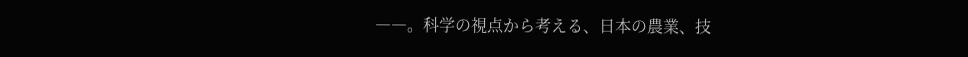――。科学の視点から考える、日本の農業、技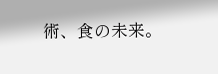術、食の未来。